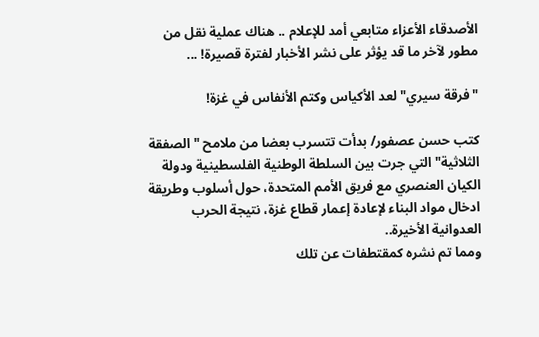الأصدقاء الأعزاء متابعي أمد للإعلام .. هناك عملية نقل من مطور لآخر ما قد يؤثر على نشر الأخبار لفترة قصيرة! ...

"فرقة سيري" لعد الأكياس وكتم الأنفاس في غزة!

كتب حسن عصفور/ بدأت تتسرب بعضا من ملامح " الصفقة الثلاثية" التي جرت بين السلطة الوطنية الفلسطينية ودولة الكيان العنصري مع فريق الأمم المتحدة، حول أسلوب وطريقة ادخال مواد البناء لإعادة إعمار قطاع غزة، نتيجة الحرب العدوانية الأخيرة..
ومما تم نشره كمقتطفات عن تلك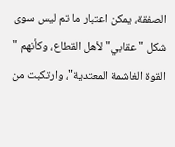الصفقة، يمكن اعتبار ما تم ليس سوى شكل " عقابي" لأهل القطاع، وكأنهم " القوة الغاشمة المعتدية"، وارتكبت من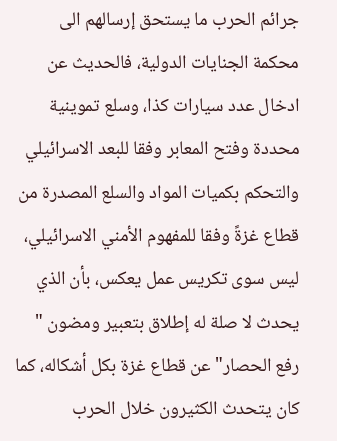جرائم الحرب ما يستحق إرسالهم الى محكمة الجنايات الدولية، فالحديث عن ادخال عدد سيارات كذا، وسلع تموينية محددة وفتح المعابر وفقا للبعد الاسرائيلي والتحكم بكميات المواد والسلع المصدرة من قطاع غزةً وفقا للمفهوم الأمني الاسرائيلي، ليس سوى تكريس عمل يعكس، بأن الذي يحدث لا صلة له إطلاق بتعبير ومضون " رفع الحصار" عن قطاع غزة بكل أشكاله، كما كان يتحدث الكثيرون خلال الحرب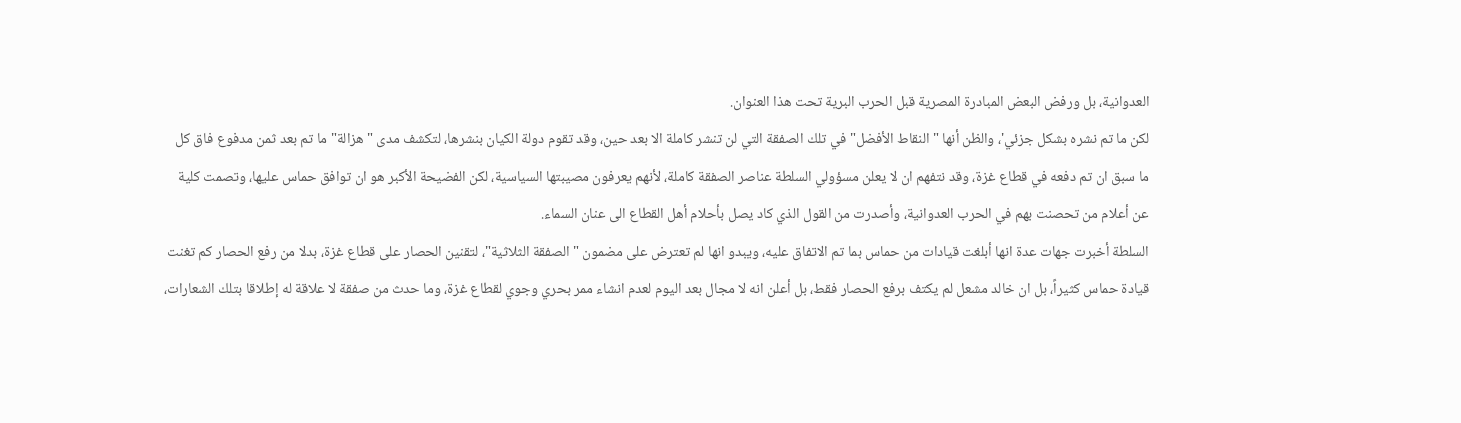العدوانية، بل ورفض البعض المبادرة المصرية قبل الحرب البرية تحت هذا العنوان.
لكن ما تم نشره بشكل جزئي'، والظن أنها " النقاط الأفضل" في تلك الصفقة التي لن تنشر كاملة الا بعد حين، وقد تقوم دولة الكيان بنشرها، لتكشف مدى " هزالة" ما تم بعد ثمن مدفوع فاق كل ما سبق ان تم دفعه في قطاع غزة، وقد نتفهم ان لا يعلن مسؤولي السلطة عناصر الصفقة كاملة، لأنهم يعرفون مصيبتها السياسية، لكن الفضيحة الأكبر هو ان توافق حماس عليها، وتصمت كلية عن أعلام من تحصنت بهم في الحرب العدوانية، وأصدرت من القول الذي كاد يصل بأحلام أهل القطاع الى عنان السماء.
السلطة أخبرت جهات عدة انها أبلغت قيادات من حماس بما تم الاتفاق عليه، ويبدو انها لم تعترض على مضمون " الصفقة الثلاثية"، لتقنين الحصار على قطاع غزة، بدلا من رفع الحصار كم تغنت قيادة حماس كثيراً، بل ان خالد مشعل لم يكتف برفع الحصار فقط، بل أعلن انه لا مجال بعد اليوم لعدم انشاء ممر بحري وجوي لقطاع غزة، وما حدث من صفقة لا علاقة له إطلاقا بتلك الشعارات،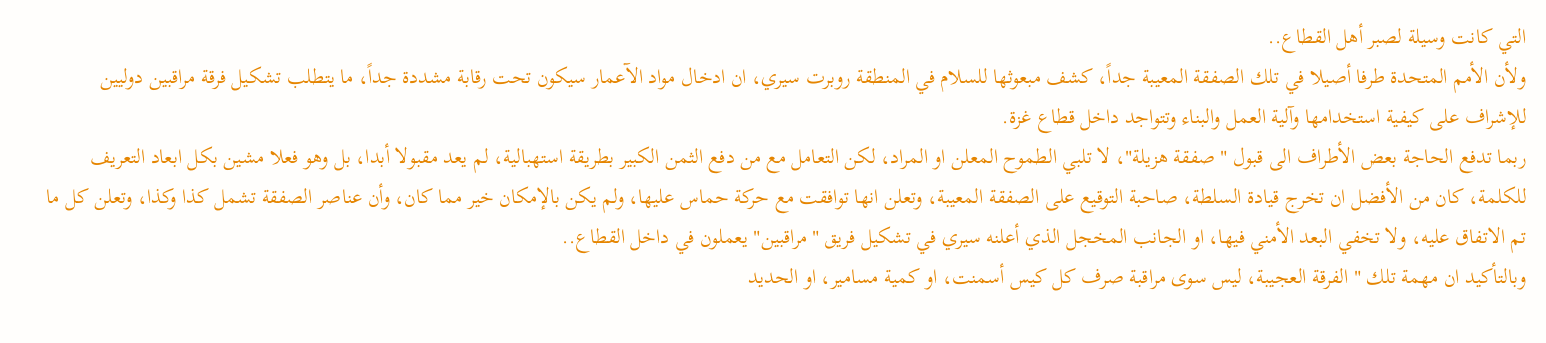التي كانت وسيلة لصبر أهل القطاع..
ولأن الأمم المتحدة طرفا أصيلا في تلك الصفقة المعيبة جداً، كشف مبعوثها للسلام في المنطقة روبرت سيري، ان ادخال مواد الآعمار سيكون تحت رقابة مشددة جداً، ما يتطلب تشكيل فرقة مراقبين دوليين للإشراف على كيفية استخدامها وآلية العمل والبناء وتتواجد داخل قطاع غزة.
ربما تدفع الحاجة بعض الأطراف الى قبول " صفقة هزيلة"، لا تلبي الطموح المعلن او المراد، لكن التعامل مع من دفع الثمن الكبير بطريقة استهبالية، لم يعد مقبولا أبدا، بل وهو فعلا مشين بكل ابعاد التعريف للكلمة، كان من الأفضل ان تخرج قيادة السلطة، صاحبة التوقيع على الصفقة المعيبة، وتعلن انها توافقت مع حركة حماس عليها، ولم يكن بالإمكان خير مما كان، وأن عناصر الصفقة تشمل كذا وكذا، وتعلن كل ما تم الاتفاق عليه، ولا تخفي البعد الأمني فيها، او الجانب المخجل الذي أعلنه سيري في تشكيل فريق "مراقبين" يعملون في داخل القطاع..
وبالتأكيد ان مهمة تلك " الفرقة العجيبة، ليس سوى مراقبة صرف كل كيس أسمنت، او كمية مسامير، او الحديد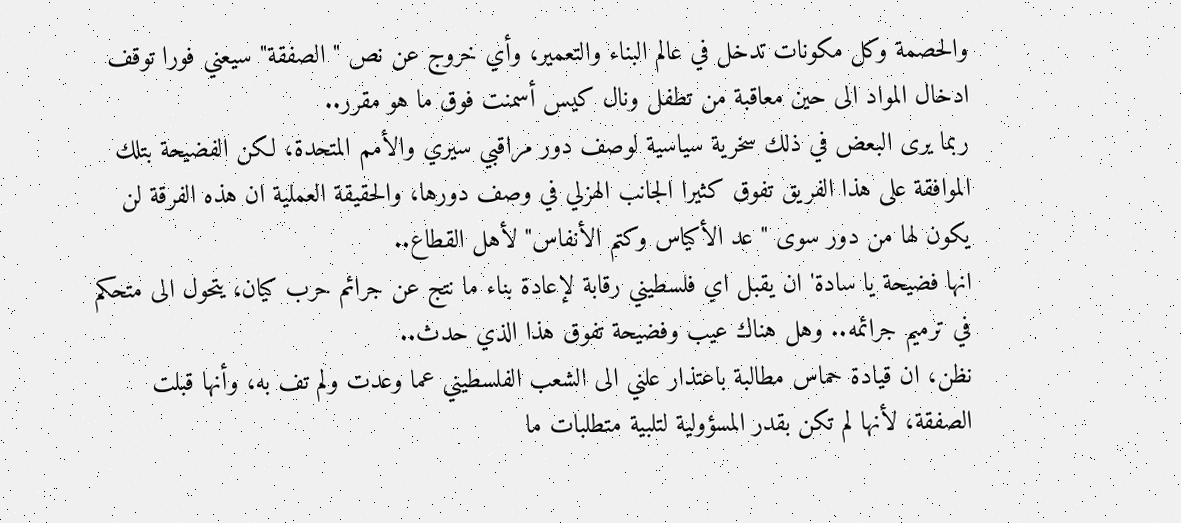والحصمة وكل مكونات تدخل في عالم البناء والتعمير، وأي خروج عن نص " الصفقة" سيعني فورا توقف ادخال المواد الى حين معاقبة من تطفل ونال كيس أسمنت فوق ما هو مقرر..
ربما يرى البعض في ذلك سخرية سياسية لوصف دور مراقبي سيري والأمم المتحدة، لكن الفضيحة بتلك الموافقة على هذا الفريق تفوق كثيرا الجانب الهزلي في وصف دورها، والحقيقة العملية ان هذه الفرقة لن يكون لها من دور سوى " عد الأكياس وكتم الأنفاس" لأهل القطاع..
انها فضيحة يا سادة' ان يقبل اي فلسطيني رقابة لإعادة بناء ما نتج عن جرائم حرب كيان، يتحول الى متحكم في ترميم جرائمه.. وهل هناك عيب وفضيحة تفوق هذا الذي حدث..
نظن، ان قيادة حماس مطالبة باعتذار علني الى الشعب الفلسطيني عما وعدت ولم تف به، وأنها قبلت الصفقة، لأنها لم تكن بقدر المسؤولية لتلبية متطلبات ما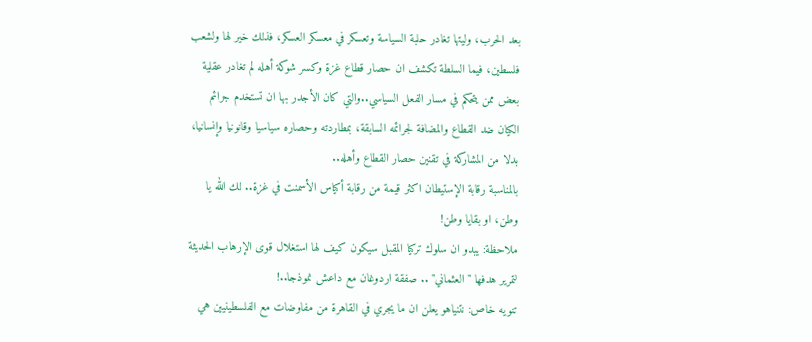بعد الحرب، وليتها تغادر حلبة السياسة وتعسكر في معسكر العسكر، فذلك خير لها ولشعب فلسطين، فيما السلطة تكشف ان حصار قطاع غزة وكسر شوكة أهله لم تغادر عقلية بعض ممن يتحكم في مسار الفعل السياسي..والتي كان الأجدر بها ان تستخدم جرائم الكيان ضد القطاع والمضافة لجرائمه السابقة، بمطاردته وحصاره سياسيا وقانونيا وإنسانيا، بدلا من المشاركة في تقنين حصار القطاع وأهله..
بالمناسبة رقابة الإستيطان اكثر قيمة من رقابة أكياس الأسمنت في غزة.. لك الله يا وطن، او بقايا وطن!
ملاحظة: يبدو ان سلوك تركيا المقبل سيكون كيف لها استغلال قوى الإرهاب الحديثة لتمرير هدفها " العثماني" .. صفقة اردوغان مع داعش نموذجا..!
تنويه خاص: نتنياهو يعلن ان ما يجري في القاهرة من مفاوضات مع الفلسطينيين هي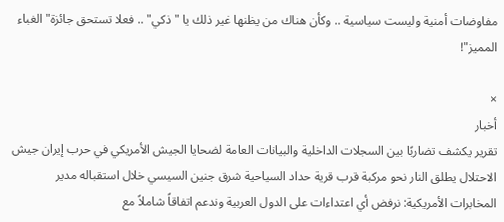مفاوضات أمنية وليست سياسية .. وكأن هناك من يظنها غير ذلك يا " ذكي" .. فعلا تستحق جائزة" الغباء المميز"!

×
أخبار
تقرير يكشف تضاربًا بين السجلات الداخلية والبيانات العامة لضحايا الجيش الأمريكي في حرب إيران جيش الاحتلال يطلق النار نحو مركبة قرب قرية حداد السياحية شرق جنين السيسي خلال استقباله مدير المخابرات الأمريكية: نرفض أي اعتداءات على الدول العربية وندعم اتفاقاً شاملاً مع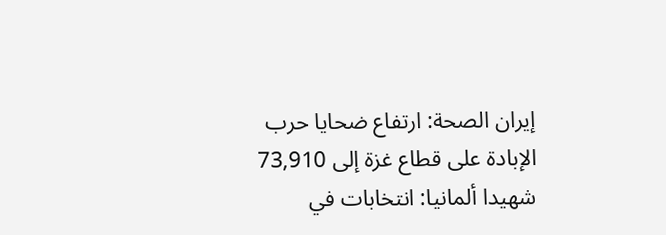إيران الصحة: ارتفاع ضحايا حرب الإبادة على قطاع غزة إلى 73,910 شهيدا ألمانيا: انتخابات في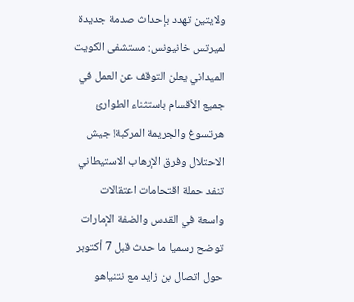ولايتين تهدد بإحداث صدمة جديدة لميرتس خانيونس: مستشفى الكويت الميداني يعلن التوقف عن العمل في جميع الأقسام باستثناء الطوارئ هرتسوغ والجريمة المركبة! جيش الاحتلال وفرق الإرهاب الاستيطاني تنفد حملة اقتحامات اعتقالات واسعة في القدس والضفة الإمارات توضح رسميا ما حدث قبل 7 أكتوبر حول اتصال بن زايد مع نتنياهو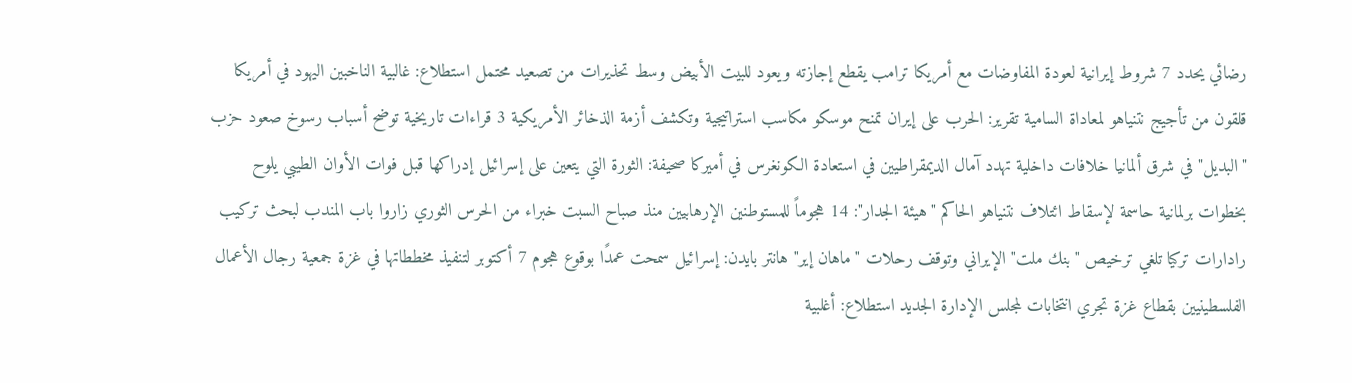رضائي يحدد 7 شروط إيرانية لعودة المفاوضات مع أمريكا ترامب يقطع إجازته ويعود للبيت الأبيض وسط تحذيرات من تصعيد محتمل استطلاع: غالبية الناخبين اليهود في أمريكا قلقون من تأجيج نتنياهو لمعاداة السامية تقرير: الحرب على إيران تمنح موسكو مكاسب استراتيجية وتكشف أزمة الذخائر الأمريكية 3 قراءات تاريخية توضح أسباب رسوخ صعود حزب "البديل" في شرق ألمانيا خلافات داخلية تهدد آمال الديمقراطيين في استعادة الكونغرس في أميركا صحيفة: الثورة التي يتعين على إسرائيل إدراكها قبل فوات الأوان الطيبي يلوح بخطوات برلمانية حاسمة لإسقاط ائتلاف نتنياهو الحاكم "هيئة الجدار": 14 هجوماً للمستوطنين الإرهابيين منذ صباح السبت خبراء من الحرس الثوري زاروا باب المندب لبحث تركيب رادارات تركيا تلغي ترخيص "بنك ملت" الإيراني وتوقف رحلات "ماهان إير" هانتر بايدن: إسرائيل سمحت عمدًا بوقوع هجوم 7 أكتوبر لتنفيذ مخططاتها في غزة جمعية رجال الأعمال الفلسطينيين بقطاع غزة تجري انتخابات لمجلس الإدارة الجديد استطلاع: أغلبية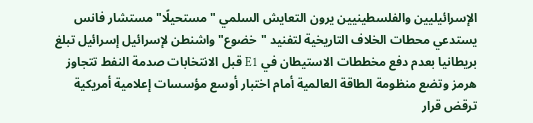الإسرائيليين والفلسطينيين يرون التعايش السلمي "مستحيلًا" مستشار فانس يستدعي محطات الخلاف التاريخية لتفنيد "خضوع" واشنطن لإسرائيل إسرائيل تبلغ بريطانيا بعدم دفع مخططات الاستيطان في E1 قبل الانتخابات صدمة النفط تتجاوز هرمز وتضع منظومة الطاقة العالمية أمام اختبار أوسع مؤسسات إعلامية أمريكية ترقض قرار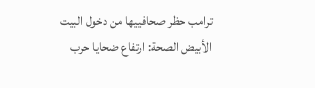ترامب حظر صحافييها من دخول البيت الأبيض الصحة: ارتفاع ضحايا حرب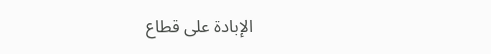الإبادة على قطاع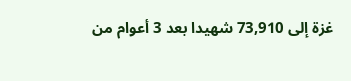غزة إلى 73,910 شهيدا بعد 3 أعوام من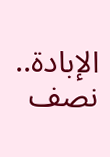الإبادة.. نصف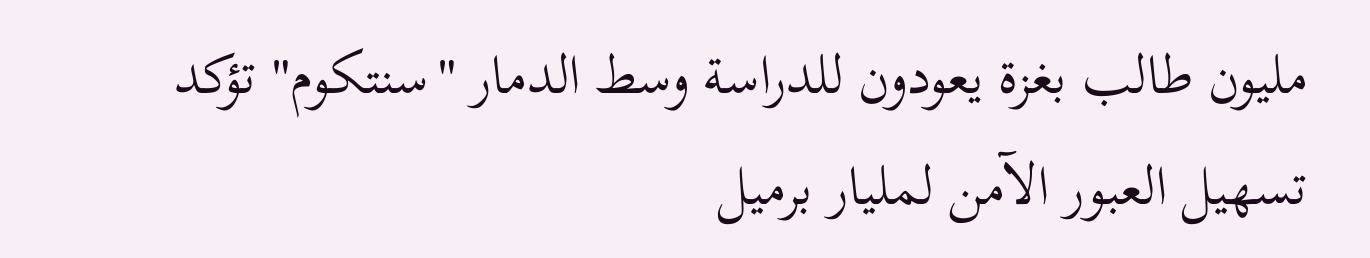مليون طالب بغزة يعودون للدراسة وسط الدمار "سنتكوم" تؤكد تسهيل العبور الآمن لمليار برميل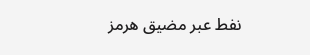نفط عبر مضيق هرمز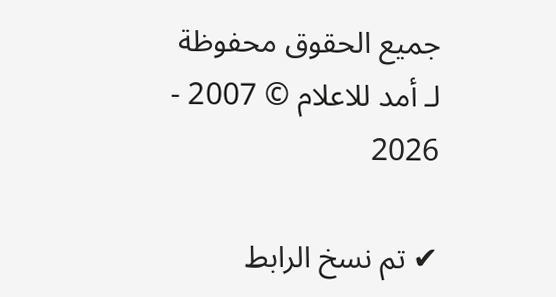جميع الحقوق محفوظة لـ أمد للاعلام © 2007 - 2026

✔ تم نسخ الرابط